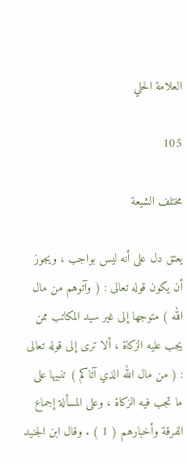العلامة الحلي

105

مختلف الشيعة

يعتق دل على أنه ليس بواجب ، ويجوز أن يكون قوله تعالى : ( وآتوهم من مال الله ) متوجها إلى غير سيد المكاتب ممن يجب عليه الزكاة ، ألا ترى إلى قوله تعالى : ( من مال الله الذي آتاكم ) تنبيها على ما تجب فيه الزكاة ، وعلى المسألة إجماع الفرقة وأخبارهم ( 1 ) . وقال ابن الجنيد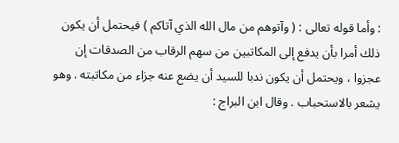: وأما قوله تعالى : ( وآتوهم من مال الله الذي آتاكم ) فيحتمل أن يكون ذلك أمرا بأن يدفع إلى المكاتبين من سهم الرقاب من الصدقات إن عجزوا ، ويحتمل أن يكون ندبا للسيد أن يضع عنه جزاء من مكاتبته . وهو يشعر بالاستحباب . وقال ابن البراج :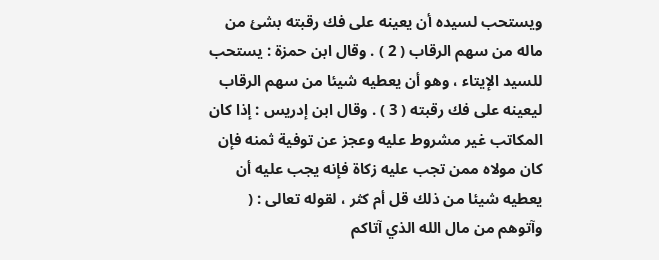ويستحب لسيده أن يعينه على فك رقبته بشئ من ماله من سهم الرقاب ( 2 ) . وقال ابن حمزة : يستحب للسيد الإيتاء ، وهو أن يعطيه شيئا من سهم الرقاب ليعينه على فك رقبته ( 3 ) . وقال ابن إدريس : إذا كان المكاتب غير مشروط عليه وعجز عن توفية ثمنه فإن كان مولاه ممن تجب عليه زكاة فإنه يجب عليه أن يعطيه شيئا من ذلك قل أم كثر ، لقوله تعالى : ( وآتوهم من مال الله الذي آتاكم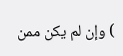) وإن لم يكن ممن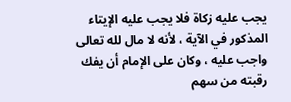يجب عليه زكاة فلا يجب عليه الإيتاء المذكور في الآية ، لأنه لا مال لله تعالى واجب عليه ، وكان على الإمام أن يفك رقبته من سهم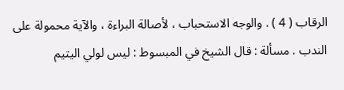الرقاب ( 4 ) . والوجه الاستحباب ، لأصالة البراءة ، والآية محمولة على الندب . مسألة : قال الشيخ في المبسوط : ليس لولي اليتيم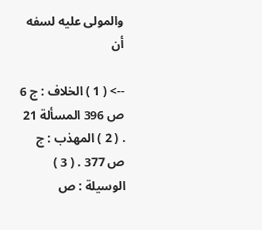والمولى عليه لسفه أن

--> ( 1 ) الخلاف : ج 6 ص 396 المسألة 21 . ( 2 ) المهذب : ج ص 377 . ( 3 ) الوسيلة : ص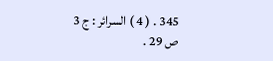345 . ( 4 ) السرائر : ج 3 ص 29 .